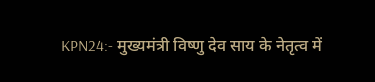KPN24:- मुख्यमंत्री विष्णु देव साय के नेतृत्व में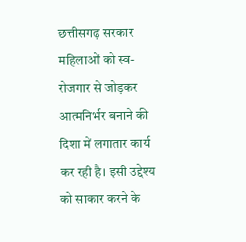छत्तीसगढ़ सरकार महिलाओं को स्व-रोजगार से जोड़कर आत्मनिर्भर बनाने की दिशा में लगातार कार्य कर रही है। इसी उद्देश्य को साकार करने के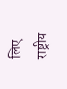लिए राष्ट्रीय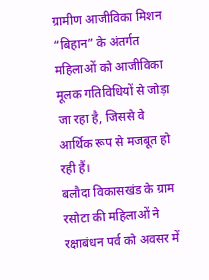ग्रामीण आजीविका मिशन “बिहान” के अंतर्गत महिलाओं को आजीविका मूलक गतिविधियों से जोड़ा जा रहा है, जिससे वे आर्थिक रूप से मजबूत हो रही हैं।
बलौदा विकासखंड के ग्राम रसोटा की महिलाओं ने रक्षाबंधन पर्व को अवसर में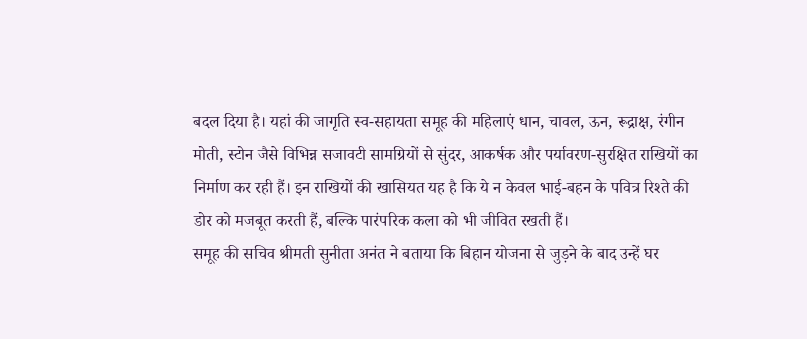बदल दिया है। यहां की जागृति स्व-सहायता समूह की महिलाएं धान, चावल, ऊन, रूद्राक्ष, रंगीन मोती, स्टोन जैसे विभिन्न सजावटी सामग्रियों से सुंदर, आकर्षक और पर्यावरण-सुरक्षित राखियों का निर्माण कर रही हैं। इन राखियों की खासियत यह है कि ये न केवल भाई-बहन के पवित्र रिश्ते की डोर को मजबूत करती हैं, बल्कि पारंपरिक कला को भी जीवित रखती हैं।
समूह की सचिव श्रीमती सुनीता अनंत ने बताया कि बिहान योजना से जुड़ने के बाद उन्हें घर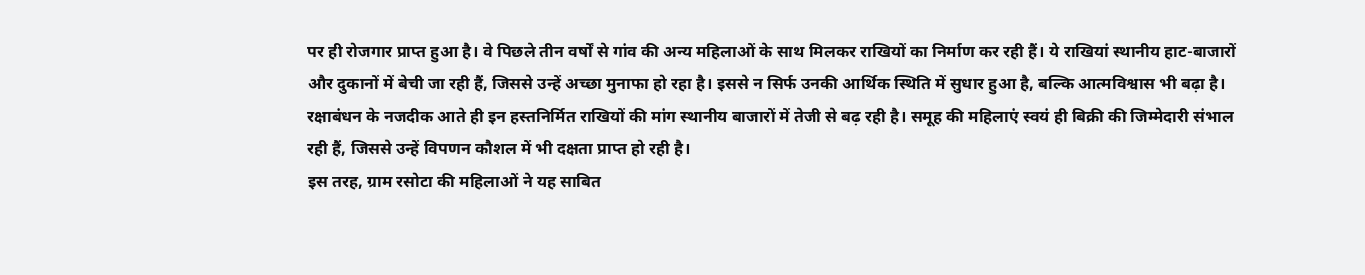पर ही रोजगार प्राप्त हुआ है। वे पिछले तीन वर्षों से गांव की अन्य महिलाओं के साथ मिलकर राखियों का निर्माण कर रही हैं। ये राखियां स्थानीय हाट-बाजारों और दुकानों में बेची जा रही हैं, जिससे उन्हें अच्छा मुनाफा हो रहा है। इससे न सिर्फ उनकी आर्थिक स्थिति में सुधार हुआ है, बल्कि आत्मविश्वास भी बढ़ा है।
रक्षाबंधन के नजदीक आते ही इन हस्तनिर्मित राखियों की मांग स्थानीय बाजारों में तेजी से बढ़ रही है। समूह की महिलाएं स्वयं ही बिक्री की जिम्मेदारी संभाल रही हैं, जिससे उन्हें विपणन कौशल में भी दक्षता प्राप्त हो रही है।
इस तरह, ग्राम रसोटा की महिलाओं ने यह साबित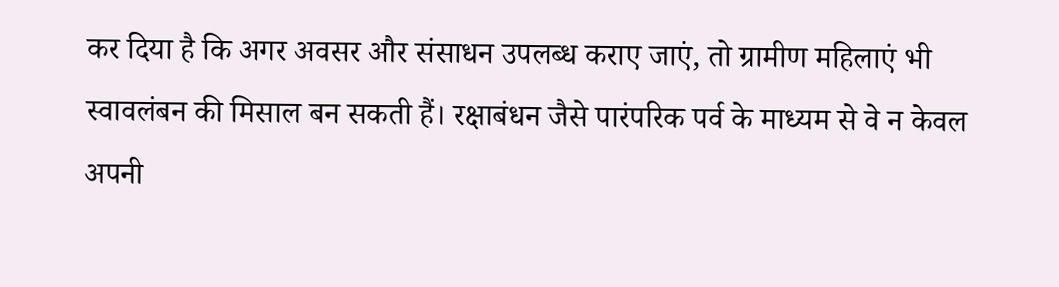कर दिया है कि अगर अवसर और संसाधन उपलब्ध कराए जाएं, तो ग्रामीण महिलाएं भी स्वावलंबन की मिसाल बन सकती हैं। रक्षाबंधन जैसे पारंपरिक पर्व के माध्यम से वे न केवल अपनी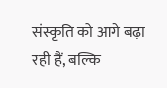संस्कृति को आगे बढ़ा रही हैं, बल्कि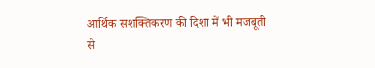आर्थिक सशक्तिकरण की दिशा में भी मजबूती से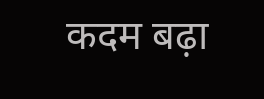कदम बढ़ा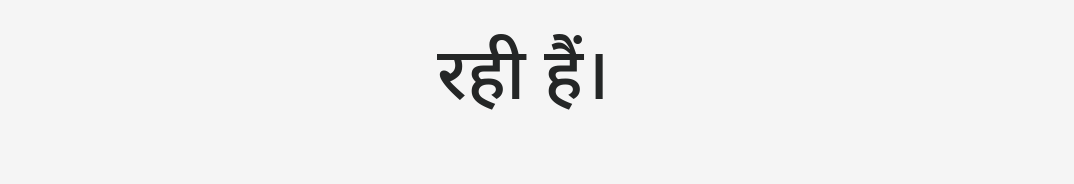रही हैं।